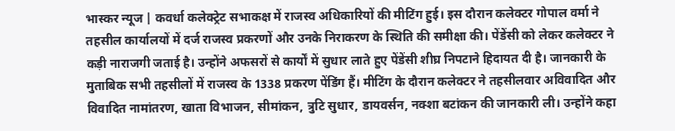भास्कर न्यूज | कवर्धा कलेक्ट्रेट सभाकक्ष में राजस्व अधिकारियों की मीटिंग हुई। इस दौरान कलेक्टर गोपाल वर्मा ने तहसील कार्यालयों में दर्ज राजस्व प्रकरणों और उनके निराकरण के स्थिति की समीक्षा की। पेंडेंसी को लेकर कलेक्टर ने कड़ी नाराजगी जताई है। उन्होंने अफसरों से कार्यों में सुधार लाते हुए पेंडेंसी शीघ्र निपटाने हिदायत दी है। जानकारी के मुताबिक सभी तहसीलों में राजस्व के 1338 प्रकरण पेंडिंग हैं। मीटिंग के दौरान कलेक्टर ने तहसीलवार अविवादित और विवादित नामांतरण, खाता विभाजन, सीमांकन, त्रुटि सुधार, डायवर्सन, नक्शा बटांकन की जानकारी ली। उन्होंने कहा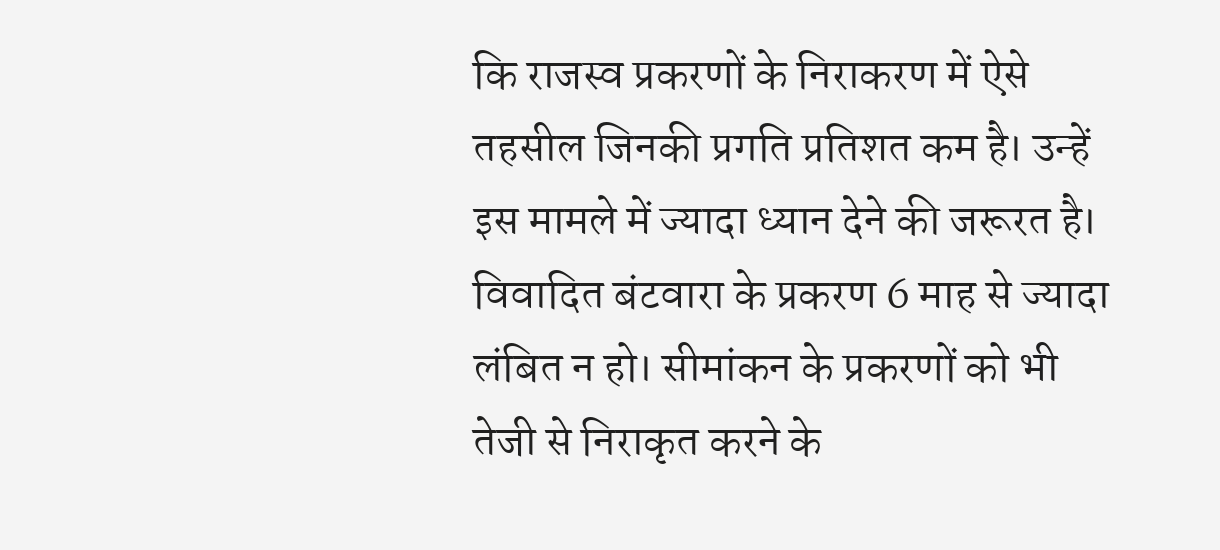कि राजस्व प्रकरणों के निराकरण में ऐसे तहसील जिनकी प्रगति प्रतिशत कम है। उन्हें इस मामले में ज्यादा ध्यान देने की जरूरत है। विवादित बंटवारा के प्रकरण 6 माह से ज्यादा लंबित न हो। सीमांकन के प्रकरणों को भी तेजी से निराकृत करने के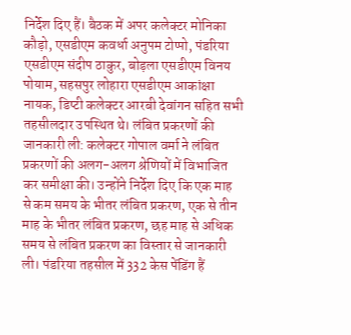निर्देश दिए हैं। बैठक में अपर कलेक्टर मोनिका कौड़ो, एसडीएम कवर्धा अनुपम टोप्पो, पंडरिया एसडीएम संदीप ठाकुर, बोड़ला एसडीएम विनय पोयाम, सहसपुर लोहारा एसडीएम आकांक्षा नायक, डिप्टी कलेक्टर आरबी देवांगन सहित सभी तहसीलदार उपस्थित थे। लंबित प्रकरणों की जानकारी ली: कलेक्टर गोपाल वर्मा ने लंबित प्रकरणों की अलग-अलग श्रेणियों में विभाजित कर समीक्षा की। उन्होंने निर्देश दिए कि एक माह से कम समय के भीतर लंबित प्रकरण, एक से तीन माह के भीतर लंबित प्रकरण, छह माह से अधिक समय से लंबित प्रकरण का विस्तार से जानकारी ली। पंडरिया तहसील में 332 केस पेंडिंग हैं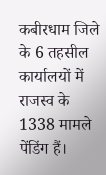कबीरधाम जिले के 6 तहसील कार्यालयों में राजस्व के 1338 मामले पेंडिंग हैं।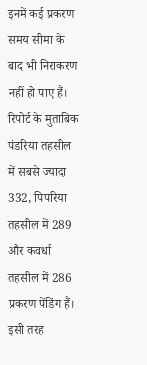इनमें कई प्रकरण समय सीमा के बाद भी निराकरण नहीं हो पाए हैं। रिपोर्ट के मुताबिक पंडरिया तहसील में सबसे ज्यादा 332, पिपरिया तहसील में 289 और कवर्धा तहसील में 286 प्रकरण पेंडिंग हैं। इसी तरह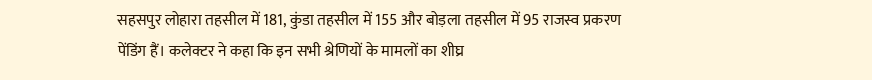सहसपुर लोहारा तहसील में 181, कुंडा तहसील में 155 और बोड़ला तहसील में 95 राजस्व प्रकरण पेंडिंग हैं। कलेक्टर ने कहा कि इन सभी श्रेणियों के मामलों का शीघ्र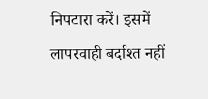निपटारा करें। इसमें लापरवाही बर्दाश्त नहीं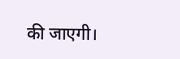की जाएगी।